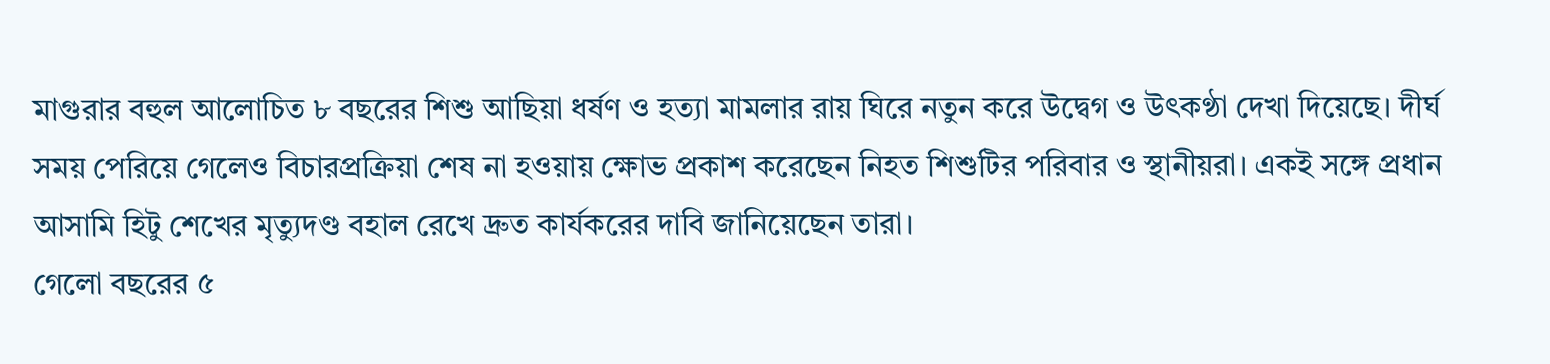মাগুরার বহুল আলোচিত ৮ বছরের শিশু আছিয়া ধর্ষণ ও হত্যা মামলার রায় ঘিরে নতুন করে উদ্বেগ ও উৎকণ্ঠা দেখা দিয়েছে। দীর্ঘ সময় পেরিয়ে গেলেও বিচারপ্রক্রিয়া শেষ না হওয়ায় ক্ষোভ প্রকাশ করেছেন নিহত শিশুটির পরিবার ও স্থানীয়রা। একই সঙ্গে প্রধান আসামি হিটু শেখের মৃত্যুদণ্ড বহাল রেখে দ্রুত কার্যকরের দাবি জানিয়েছেন তারা।
গেলো বছরের ৫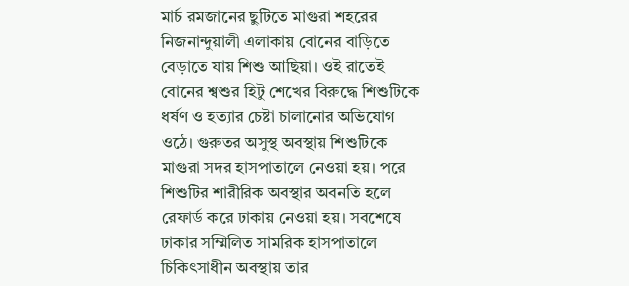মার্চ রমজানের ছুটিতে মাগুরা শহরের নিজনান্দুয়ালী এলাকায় বোনের বাড়িতে বেড়াতে যায় শিশু আছিয়া। ওই রাতেই বোনের শ্বশুর হিটু শেখের বিরুদ্ধে শিশুটিকে ধর্ষণ ও হত্যার চেষ্টা চালানোর অভিযোগ ওঠে। গুরুতর অসুস্থ অবস্থায় শিশুটিকে মাগুরা সদর হাসপাতালে নেওয়া হয়। পরে শিশুটির শারীরিক অবস্থার অবনতি হলে রেফার্ড করে ঢাকায় নেওয়া হয়। সবশেষে ঢাকার সম্মিলিত সামরিক হাসপাতালে চিকিৎসাধীন অবস্থায় তার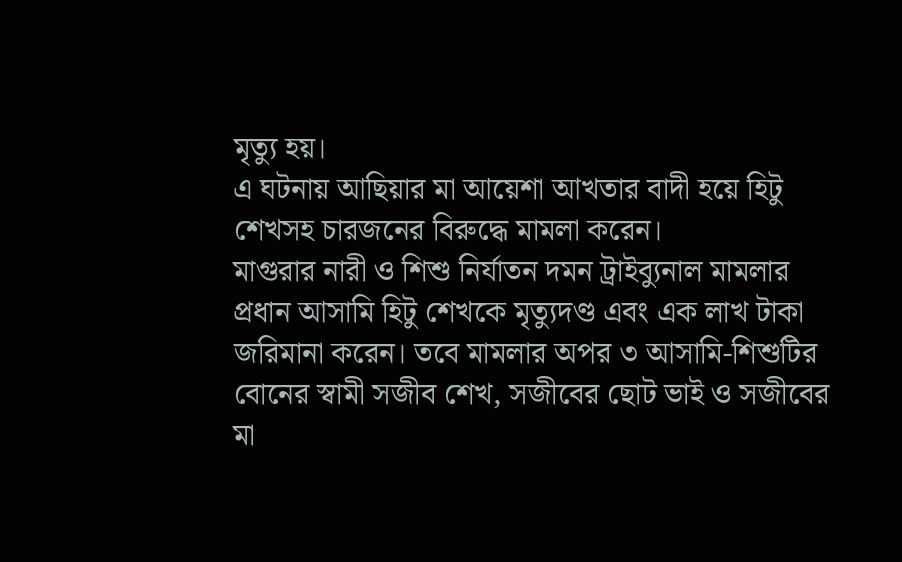মৃত্যু হয়।
এ ঘটনায় আছিয়ার মা আয়েশা আখতার বাদী হয়ে হিটু শেখসহ চারজনের বিরুদ্ধে মামলা করেন।
মাগুরার নারী ও শিশু নির্যাতন দমন ট্রাইব্যুনাল মামলার প্রধান আসামি হিটু শেখকে মৃত্যুদণ্ড এবং এক লাখ টাকা জরিমানা করেন। তবে মামলার অপর ৩ আসামি-শিশুটির বোনের স্বামী সজীব শেখ, সজীবের ছোট ভাই ও সজীবের মা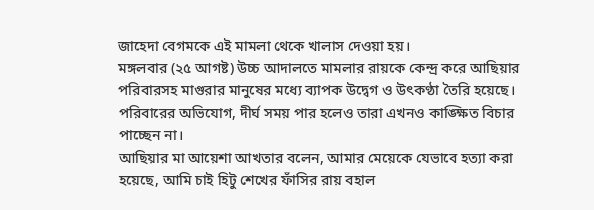জাহেদা বেগমকে এই মামলা থেকে খালাস দেওয়া হয়।
মঙ্গলবার (২৫ আগষ্ট) উচ্চ আদালতে মামলার রায়কে কেন্দ্র করে আছিয়ার পরিবারসহ মাগুরার মানুষের মধ্যে ব্যাপক উদ্বেগ ও উৎকণ্ঠা তৈরি হয়েছে। পরিবারের অভিযোগ, দীর্ঘ সময় পার হলেও তারা এখনও কাঙ্ক্ষিত বিচার পাচ্ছেন না।
আছিয়ার মা আয়েশা আখতার বলেন, আমার মেয়েকে যেভাবে হত্যা করা হয়েছে, আমি চাই হিটু শেখের ফাঁসির রায় বহাল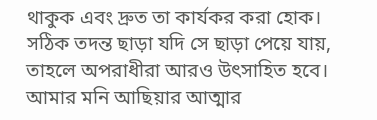থাকুক এবং দ্রুত তা কার্যকর করা হোক। সঠিক তদন্ত ছাড়া যদি সে ছাড়া পেয়ে যায়, তাহলে অপরাধীরা আরও উৎসাহিত হবে। আমার মনি আছিয়ার আত্মার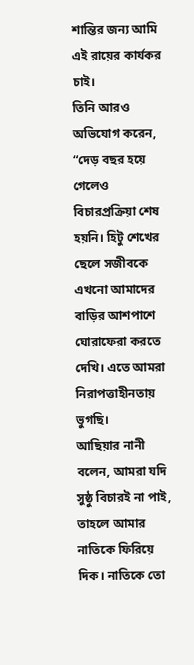শান্তির জন্য আমি এই রায়ের কার্যকর চাই।
তিনি আরও অভিযোগ করেন, “দেড় বছর হয়ে গেলেও বিচারপ্রক্রিয়া শেষ হয়নি। হিটু শেখের ছেলে সজীবকে এখনো আমাদের বাড়ির আশপাশে ঘোরাফেরা করতে দেখি। এতে আমরা নিরাপত্তাহীনতায় ভুগছি।
আছিয়ার নানী বলেন, আমরা যদি সুষ্ঠু বিচারই না পাই, তাহলে আমার নাতিকে ফিরিয়ে দিক। নাতিকে তো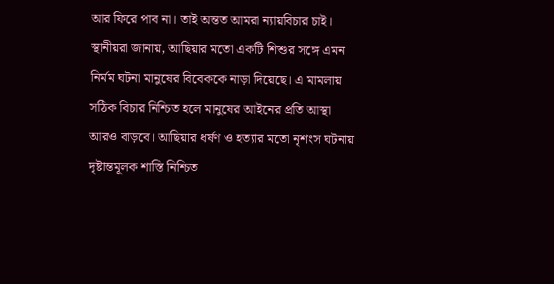আর ফিরে পাব না। তাই অন্তত আমরা ন্যায়বিচার চাই।
স্থানীয়রা জানায়, আছিয়ার মতো একটি শিশুর সঙ্গে এমন নির্মম ঘটনা মানুষের বিবেককে নাড়া দিয়েছে। এ মামলায় সঠিক বিচার নিশ্চিত হলে মানুষের আইনের প্রতি আস্থা আরও বাড়বে। আছিয়ার ধর্ষণ ও হত্যার মতো নৃশংস ঘটনায় দৃষ্টান্তমূলক শাস্তি নিশ্চিত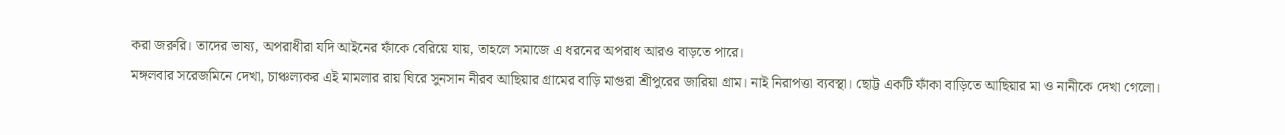করা জরুরি। তাদের ভাষ্য, অপরাধীরা যদি আইনের ফাঁকে বেরিয়ে যায়, তাহলে সমাজে এ ধরনের অপরাধ আরও বাড়তে পারে।
মঙ্গলবার সরেজমিনে দেখা, চাঞ্চল্যকর এই মামলার রায় ঘিরে সুনসান নীরব আছিয়ার গ্রামের বাড়ি মাগুরা শ্রীপুরের জারিয়া গ্রাম। নাই নিরাপত্তা ব্যবস্থা। ছোট্ট একটি ফাঁকা বাড়িতে আছিয়ার মা ও নানীকে দেখা গেলো।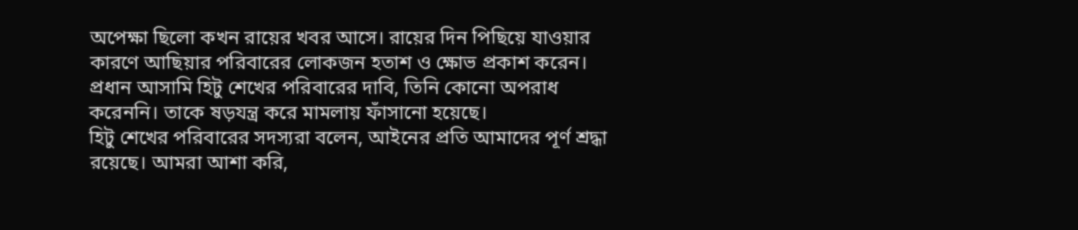অপেক্ষা ছিলো কখন রায়ের খবর আসে। রায়ের দিন পিছিয়ে যাওয়ার কারণে আছিয়ার পরিবারের লোকজন হতাশ ও ক্ষোভ প্রকাশ করেন।
প্রধান আসামি হিটু শেখের পরিবারের দাবি, তিনি কোনো অপরাধ করেননি। তাকে ষড়যন্ত্র করে মামলায় ফাঁসানো হয়েছে।
হিটু শেখের পরিবারের সদস্যরা বলেন, আইনের প্রতি আমাদের পূর্ণ শ্রদ্ধা রয়েছে। আমরা আশা করি,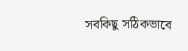সবকিছু সঠিকভাবে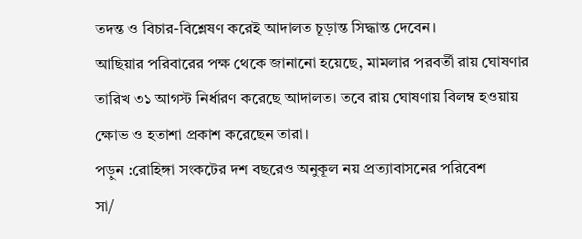তদন্ত ও বিচার-বিশ্লেষণ করেই আদালত চূড়ান্ত সিদ্ধান্ত দেবেন।
আছিয়ার পরিবারের পক্ষ থেকে জানানো হয়েছে, মামলার পরবর্তী রায় ঘোষণার তারিখ ৩১ আগস্ট নির্ধারণ করেছে আদালত। তবে রায় ঘোষণায় বিলম্ব হওয়ায় ক্ষোভ ও হতাশা প্রকাশ করেছেন তারা।
পড়ুন :রোহিঙ্গা সংকটের দশ বছরেও অনুকূল নয় প্রত্যাবাসনের পরিবেশ
সা/